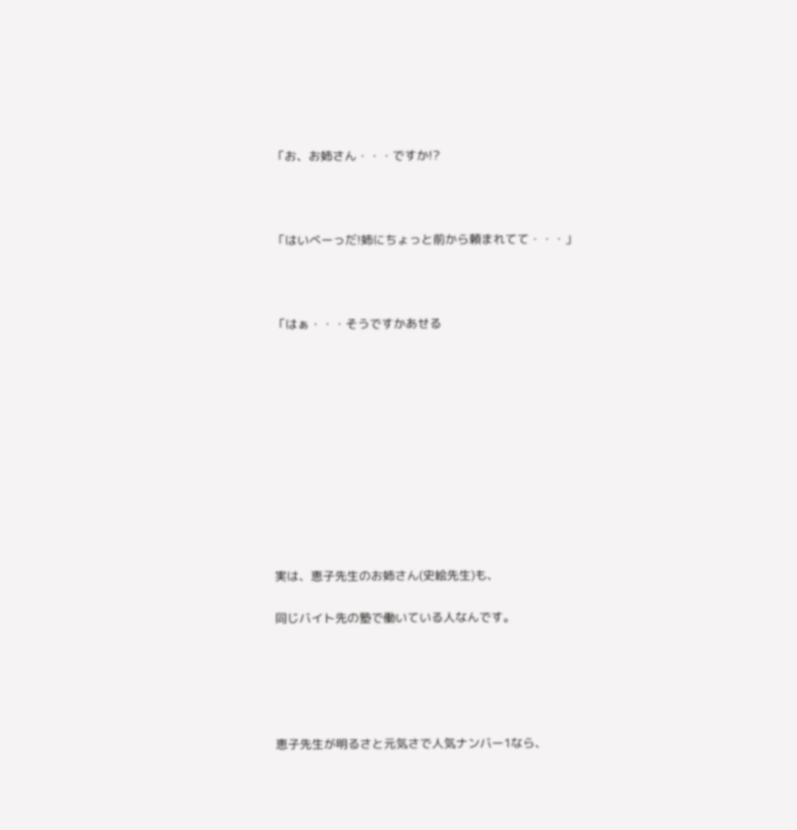「お、お姉さん・・・ですか!?



「はいべーっだ!姉にちょっと前から頼まれてて・・・」



「はぁ・・・そうですかあせる











実は、恵子先生のお姉さん(史絵先生)も、

同じバイト先の塾で働いている人なんです。





恵子先生が明るさと元気さで人気ナンバー1なら、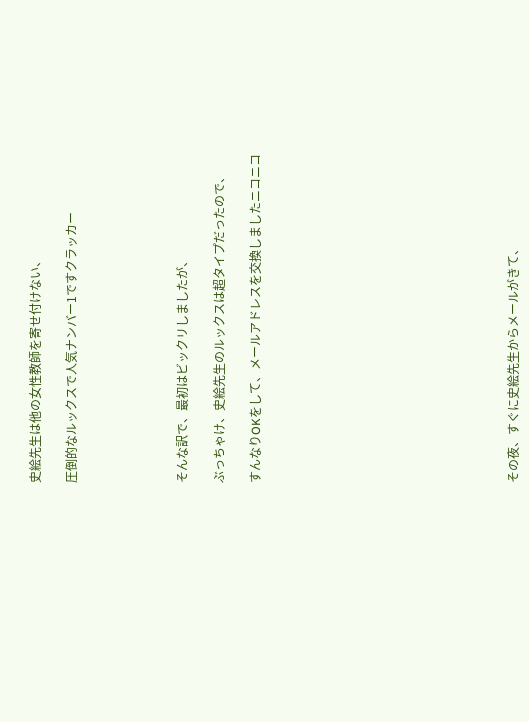史絵先生は他の女性教師を寄せ付けない、

圧倒的なルックスで人気ナンバー1ですクラッカー





そんな訳で、最初はビックリしましたが、

ぶっちゃけ、史絵先生のルックスは超タイプだったので、

すんなりOKをして、メールアドレスを交換しましたニコニコ













その夜、すぐに史絵先生からメールがきて、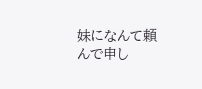妹になんて頼んで申し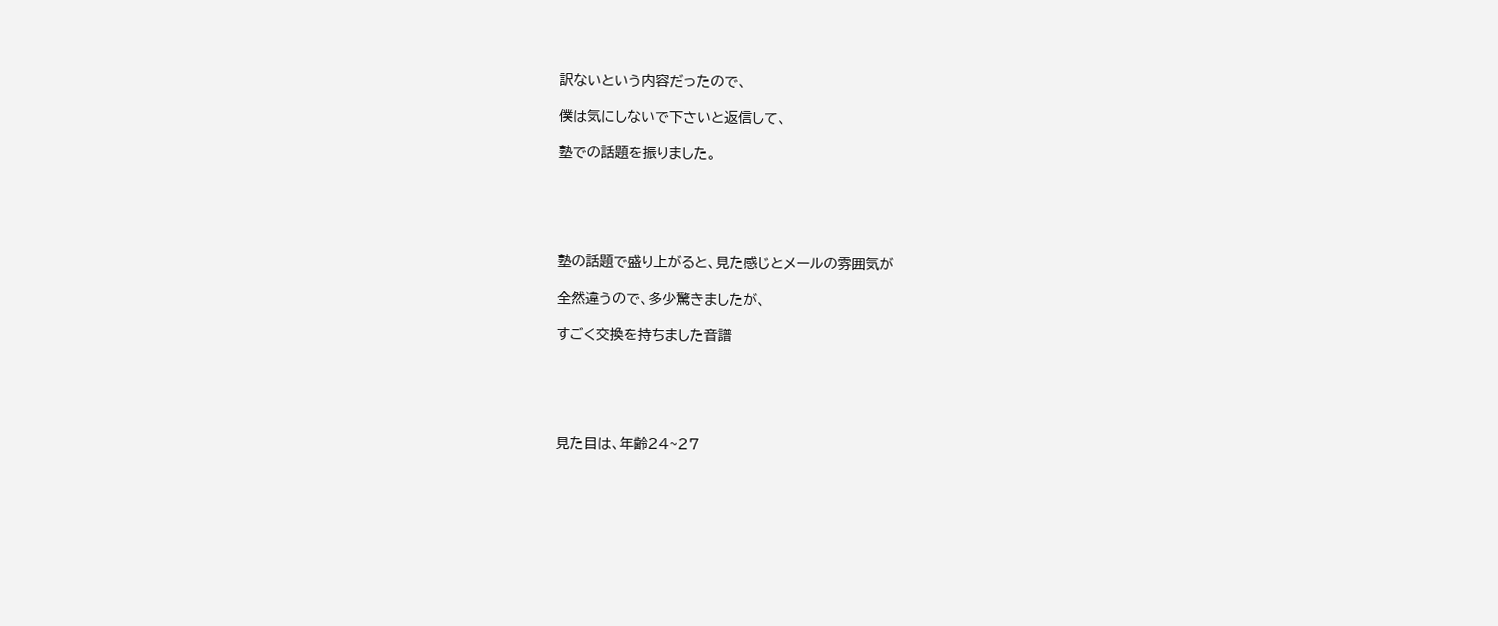訳ないという内容だったので、

僕は気にしないで下さいと返信して、

塾での話題を振りました。





塾の話題で盛り上がると、見た感じとメールの雰囲気が

全然違うので、多少驚きましたが、

すごく交換を持ちました音譜





見た目は、年齢24~27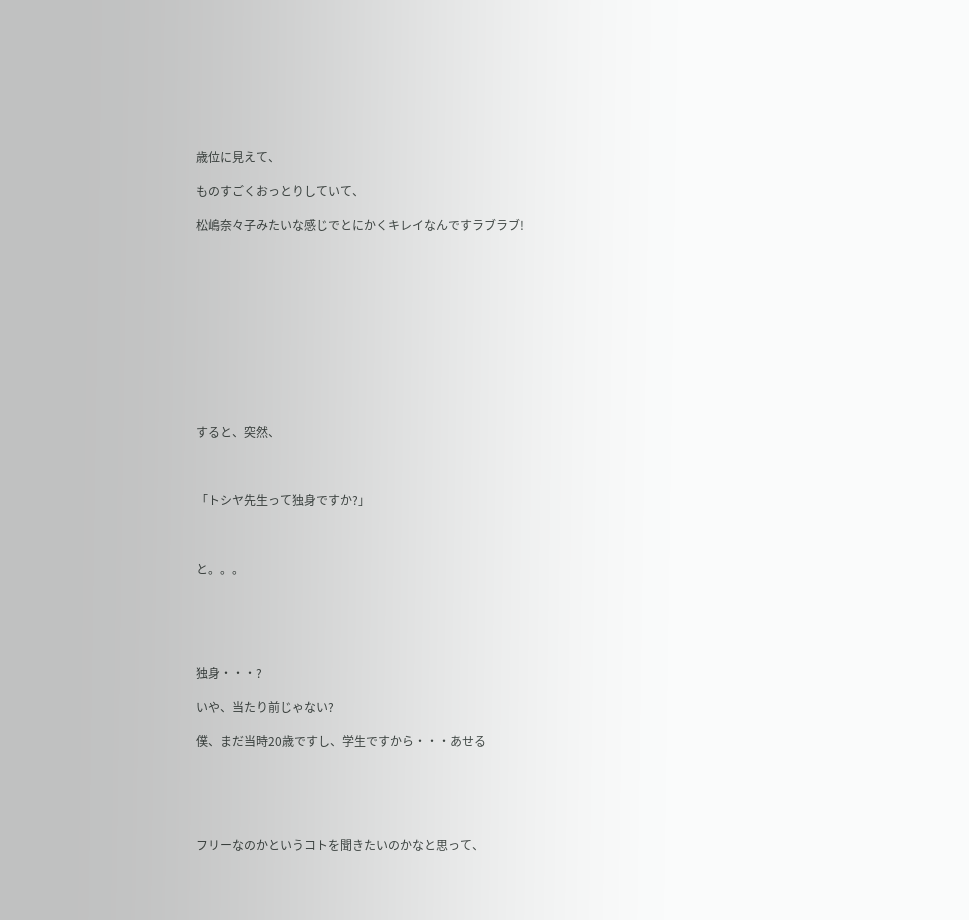歳位に見えて、

ものすごくおっとりしていて、

松嶋奈々子みたいな感じでとにかくキレイなんですラブラブ!











すると、突然、



「トシヤ先生って独身ですか?」



と。。。





独身・・・?

いや、当たり前じゃない?

僕、まだ当時20歳ですし、学生ですから・・・あせる





フリーなのかというコトを聞きたいのかなと思って、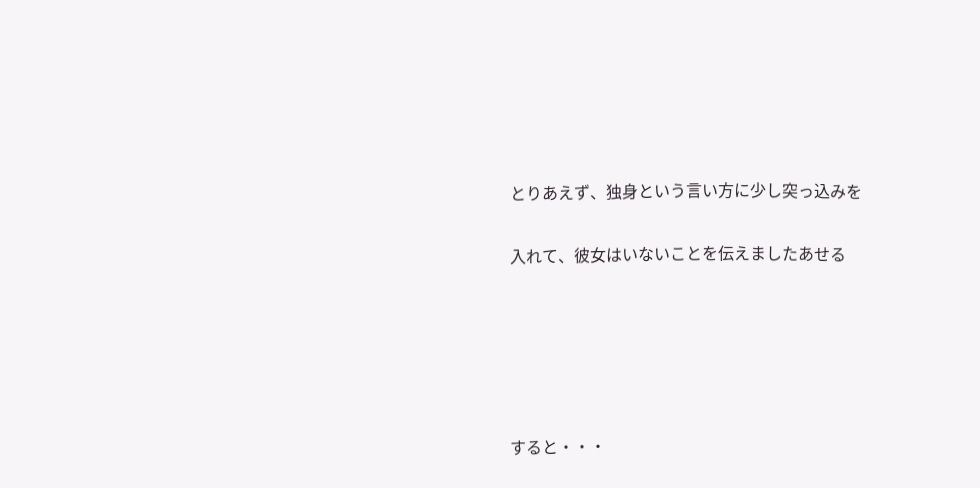とりあえず、独身という言い方に少し突っ込みを

入れて、彼女はいないことを伝えましたあせる





すると・・・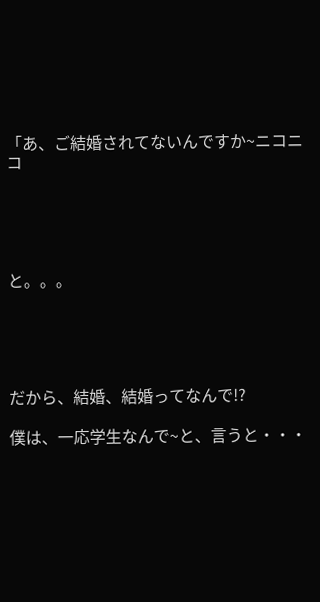「あ、ご結婚されてないんですか~ニコニコ





と。。。





だから、結婚、結婚ってなんで!?

僕は、一応学生なんで~と、言うと・・・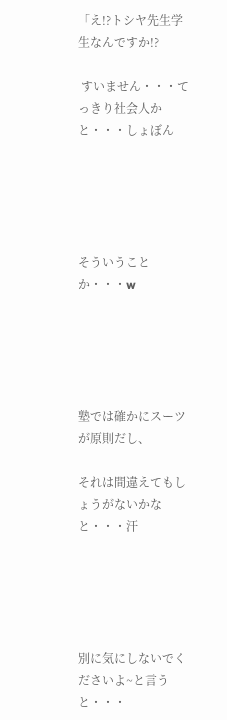「え!?トシヤ先生学生なんですか!?

 すいません・・・てっきり社会人かと・・・しょぼん





そういうことか・・・w





塾では確かにスーツが原則だし、

それは間違えてもしょうがないかなと・・・汗





別に気にしないでくださいよ~と言うと・・・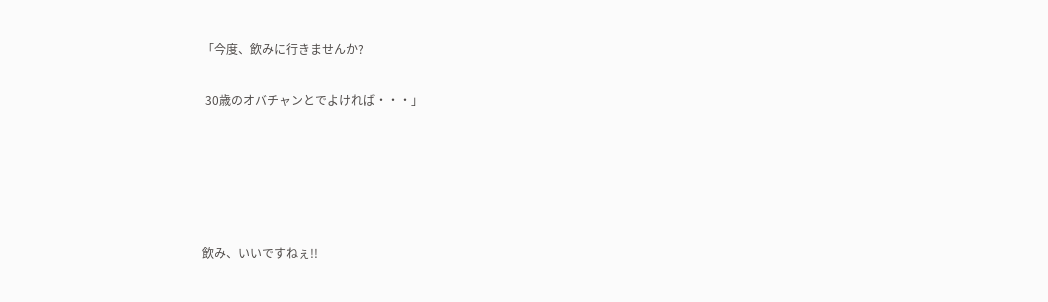「今度、飲みに行きませんか?

 30歳のオバチャンとでよければ・・・」





飲み、いいですねぇ!!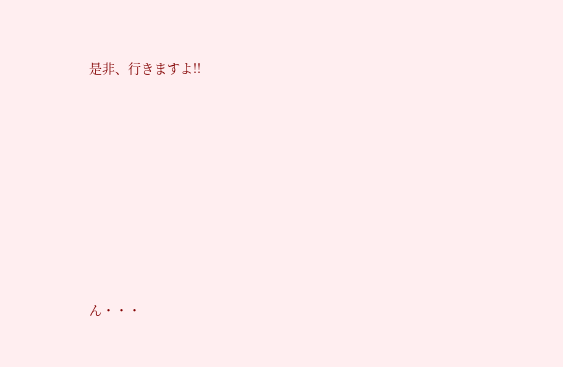是非、行きますよ!!













ん・・・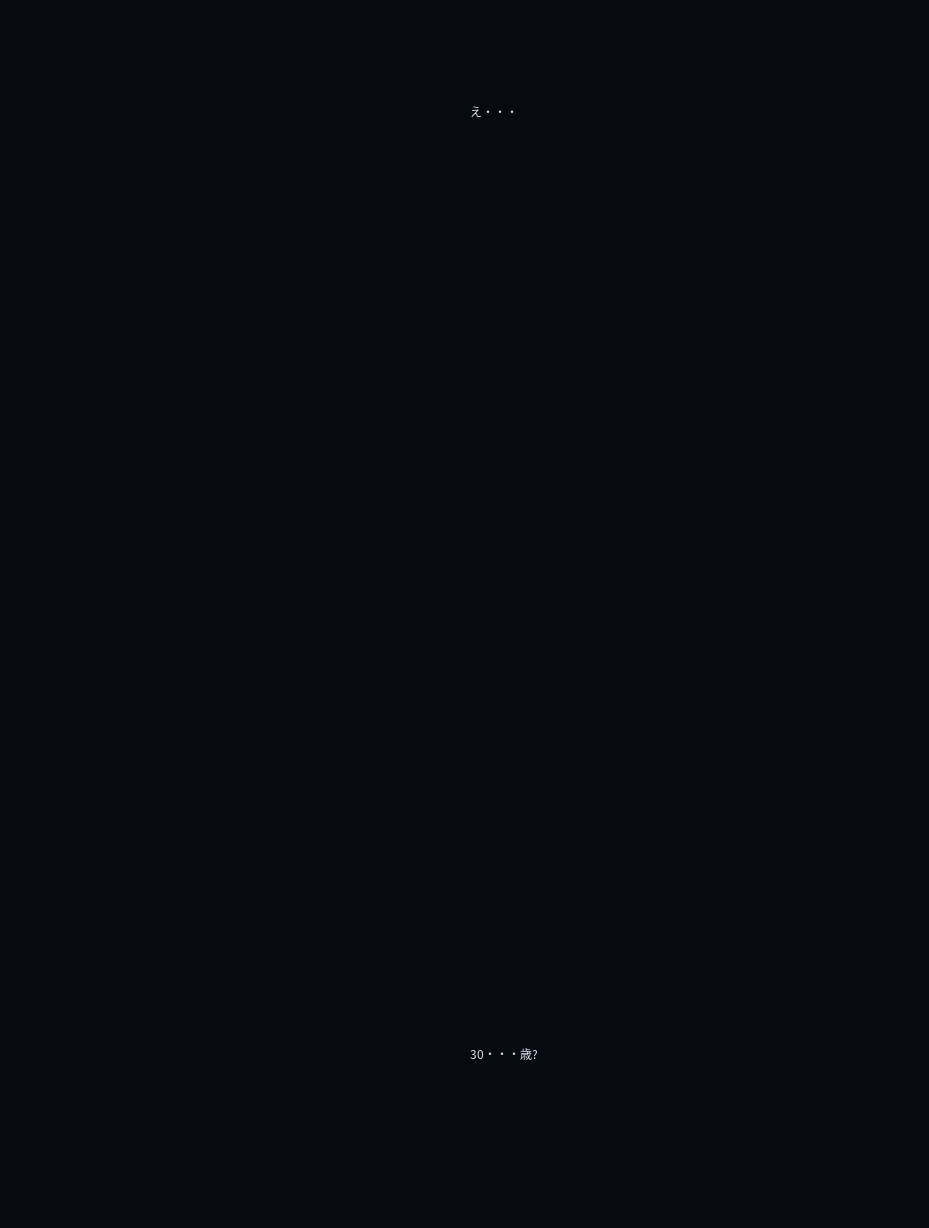え・・・





































30・・・歳?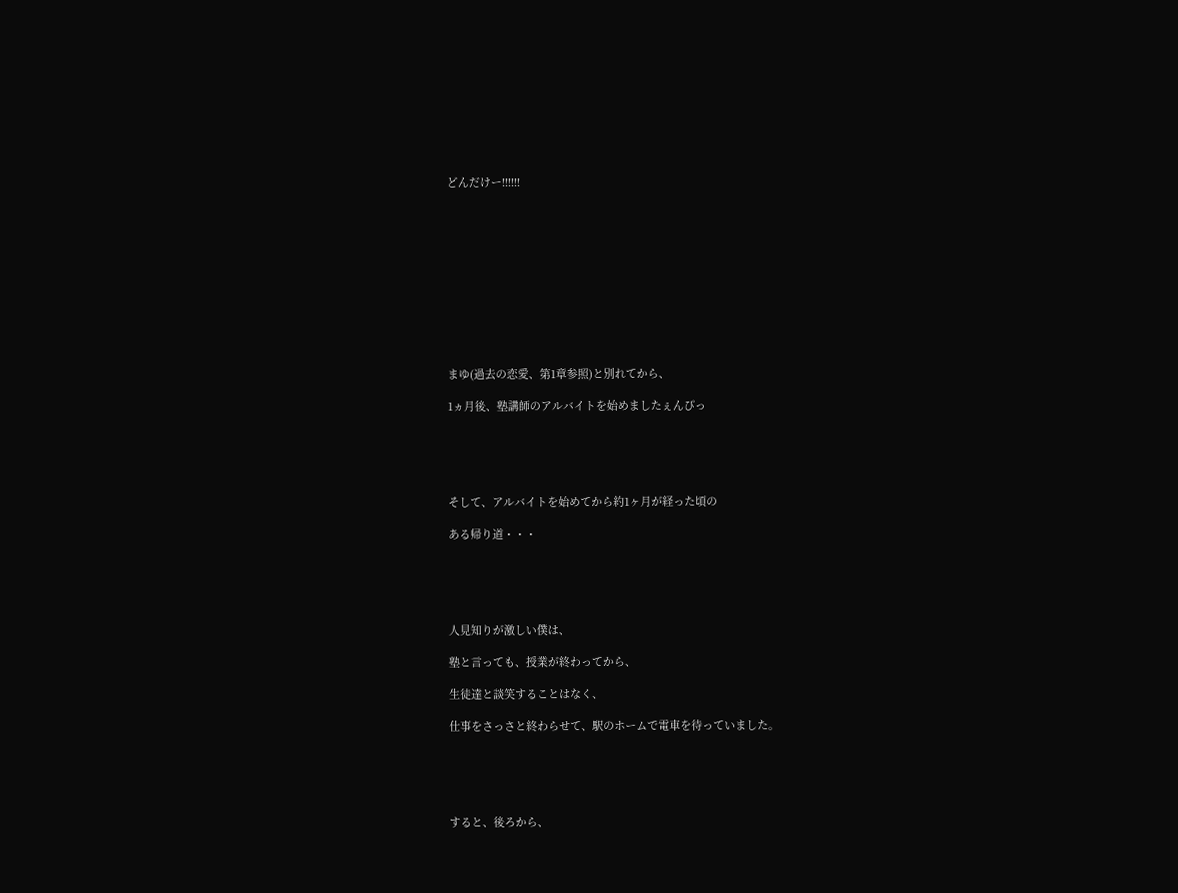どんだけー!!!!!!











まゆ(過去の恋愛、第1章参照)と別れてから、

1ヵ月後、塾講師のアルバイトを始めましたぇんぴっ





そして、アルバイトを始めてから約1ヶ月が経った頃の

ある帰り道・・・





人見知りが激しい僕は、

塾と言っても、授業が終わってから、

生徒達と談笑することはなく、

仕事をさっさと終わらせて、駅のホームで電車を待っていました。





すると、後ろから、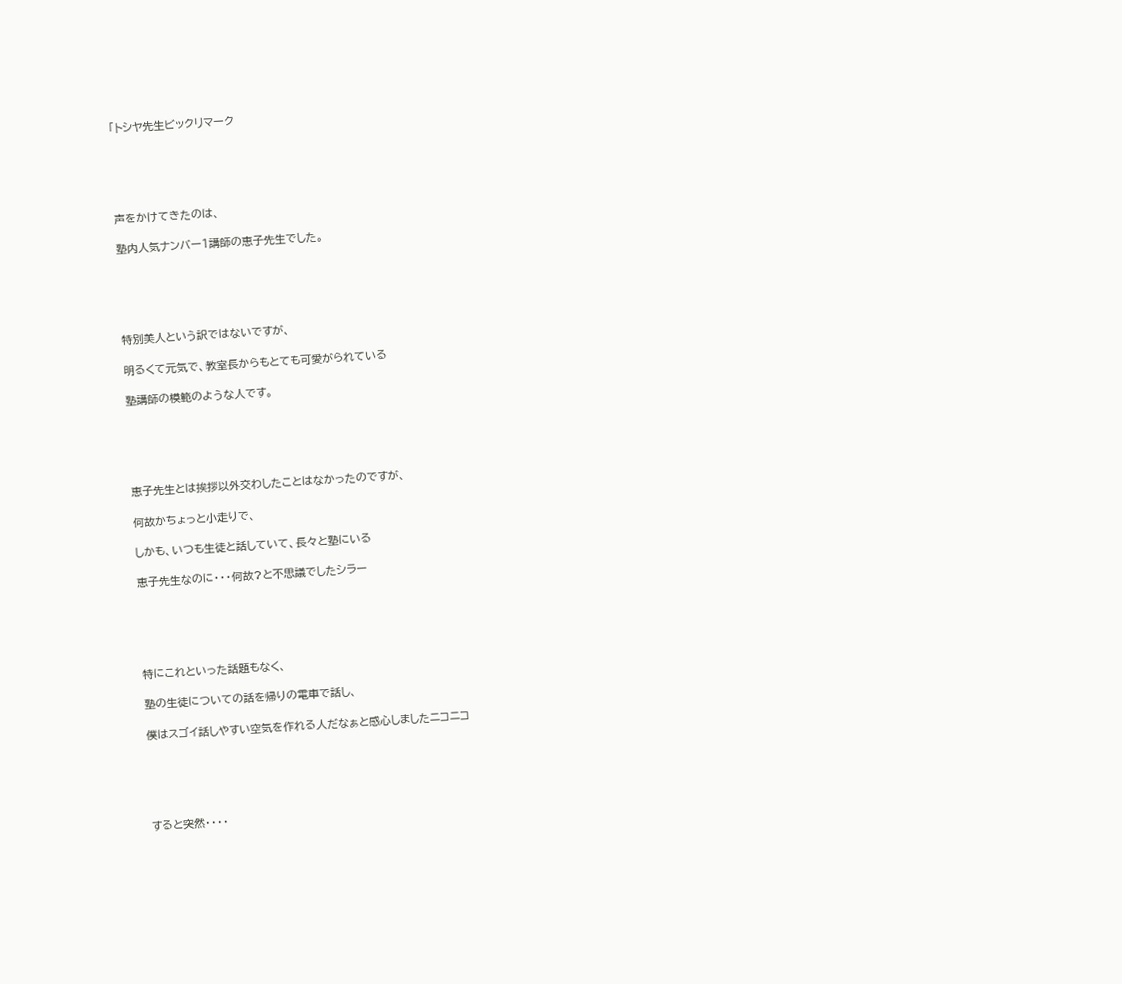「トシヤ先生ビックリマーク





声をかけてきたのは、

塾内人気ナンバー1講師の恵子先生でした。





特別美人という訳ではないですが、

明るくて元気で、教室長からもとても可愛がられている

塾講師の模範のような人です。





恵子先生とは挨拶以外交わしたことはなかったのですが、

何故かちょっと小走りで、

しかも、いつも生徒と話していて、長々と塾にいる

恵子先生なのに・・・何故?と不思議でしたシラー





特にこれといった話題もなく、

塾の生徒についての話を帰りの電車で話し、

僕はスゴイ話しやすい空気を作れる人だなぁと感心しましたニコニコ





すると突然・・・・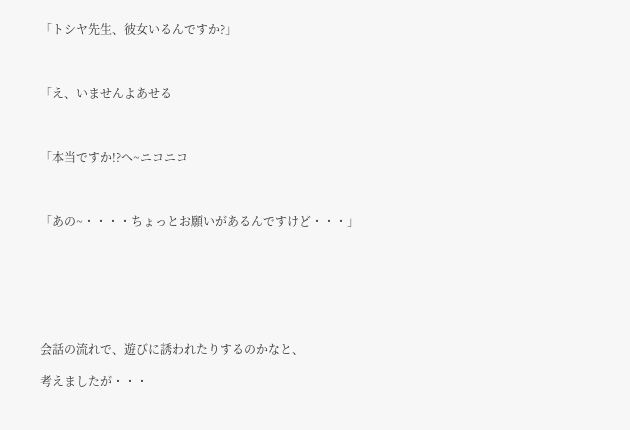「トシヤ先生、彼女いるんですか?」



「え、いませんよあせる



「本当ですか!?へ~ニコニコ



「あの~・・・・ちょっとお願いがあるんですけど・・・」







会話の流れで、遊びに誘われたりするのかなと、

考えましたが・・・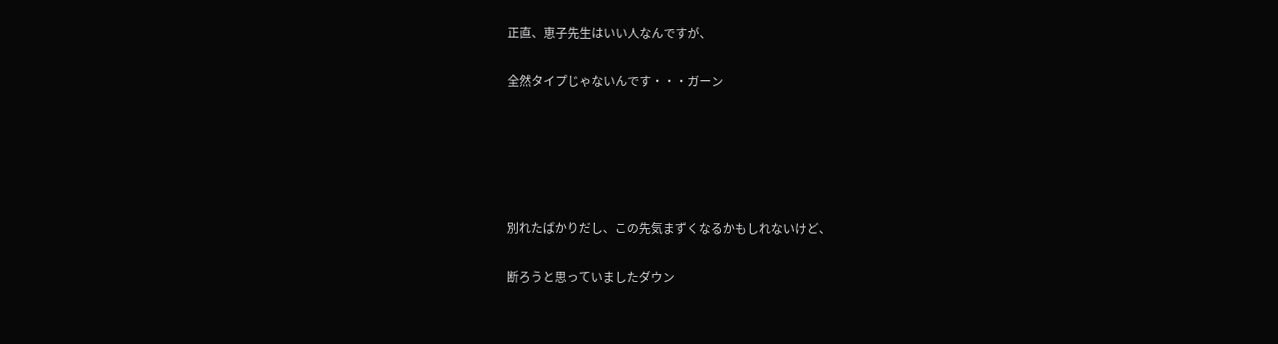正直、恵子先生はいい人なんですが、

全然タイプじゃないんです・・・ガーン





別れたばかりだし、この先気まずくなるかもしれないけど、

断ろうと思っていましたダウン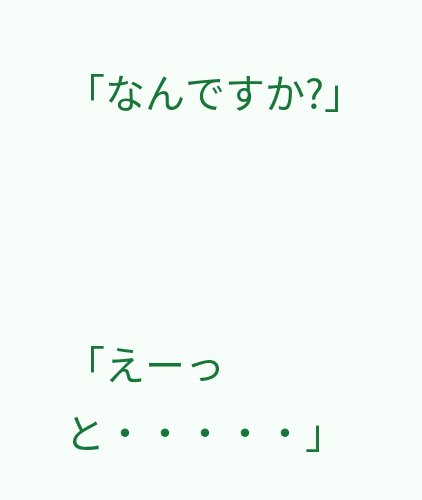「なんですか?」



「えーっと・・・・・」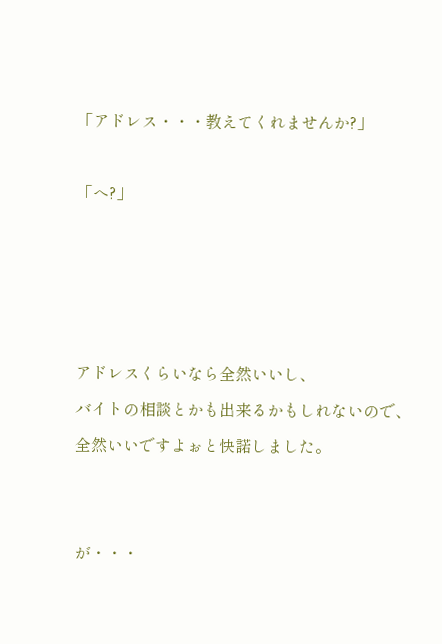「アドレス・・・教えてくれませんか?」



「へ?」









アドレスくらいなら全然いいし、

バイトの相談とかも出来るかもしれないので、

全然いいですよぉと快諾しました。





が・・・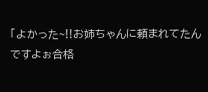「よかった~!!お姉ちゃんに頼まれてたんですよぉ合格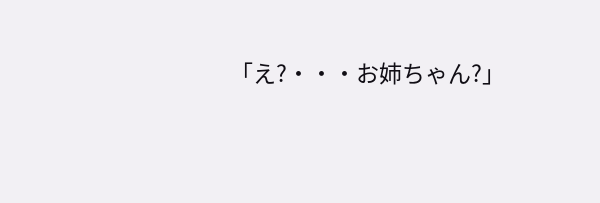「え?・・・お姉ちゃん?」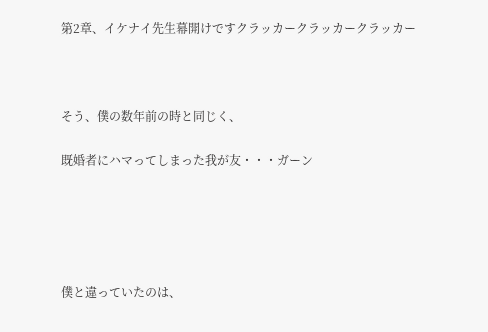第2章、イケナイ先生幕開けですクラッカークラッカークラッカー



そう、僕の数年前の時と同じく、

既婚者にハマってしまった我が友・・・ガーン





僕と違っていたのは、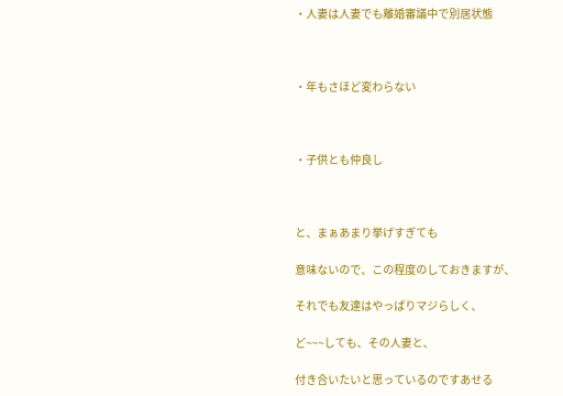・人妻は人妻でも離婚審議中で別居状態



・年もさほど変わらない



・子供とも仲良し



と、まぁあまり挙げすぎても

意味ないので、この程度のしておきますが、

それでも友達はやっぱりマジらしく、

ど~~~しても、その人妻と、

付き合いたいと思っているのですあせる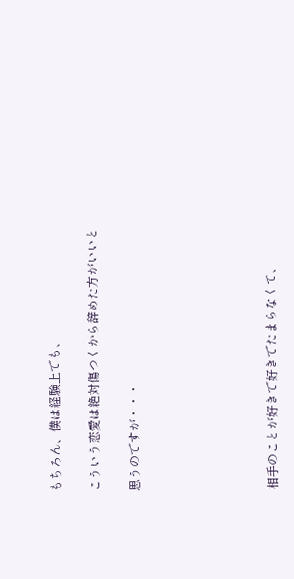もちろん、僕は経験上でも、

こういう恋愛は絶対傷つくから辞めた方がいいと

思うのですが・・・






相手のことが好きで好きでたまらなくて、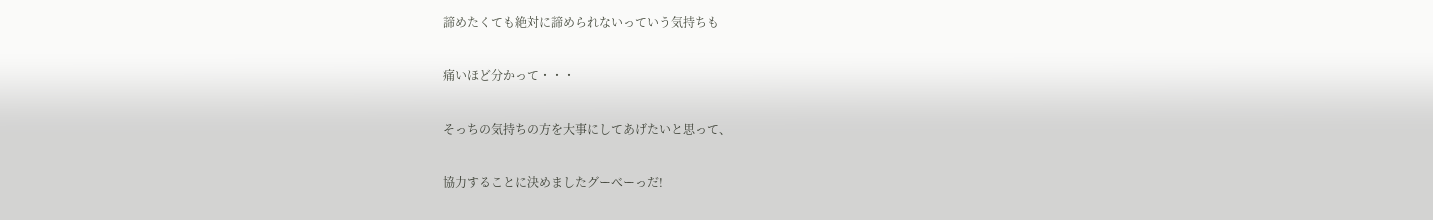諦めたくても絶対に諦められないっていう気持ちも

痛いほど分かって・・・

そっちの気持ちの方を大事にしてあげたいと思って、

協力することに決めましたグーべーっだ!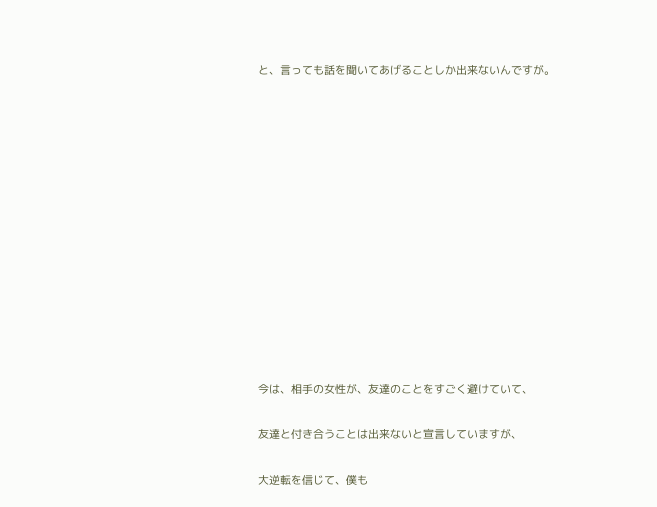と、言っても話を聞いてあげることしか出来ないんですが。













今は、相手の女性が、友達のことをすごく避けていて、

友達と付き合うことは出来ないと宣言していますが、

大逆転を信じて、僕も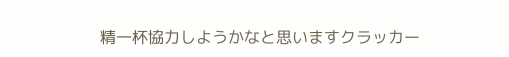精一杯協力しようかなと思いますクラッカー